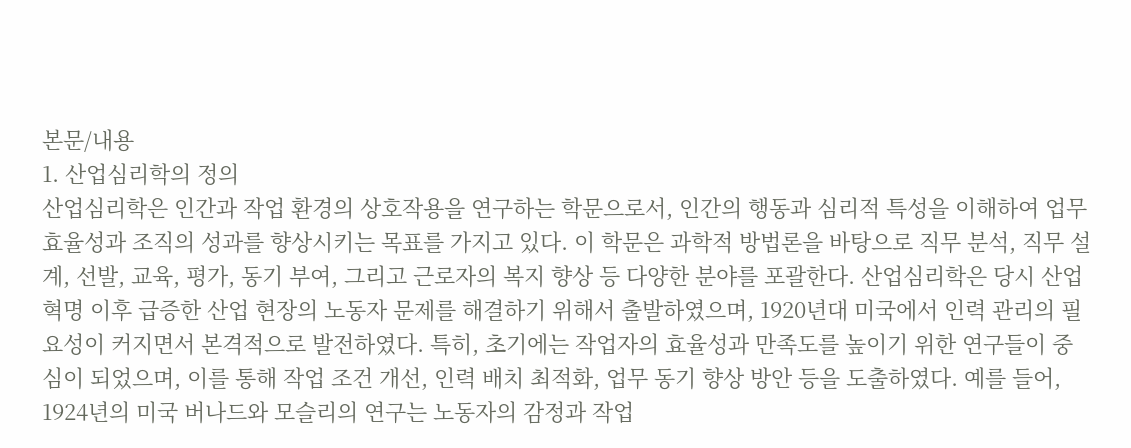본문/내용
1. 산업심리학의 정의
산업심리학은 인간과 작업 환경의 상호작용을 연구하는 학문으로서, 인간의 행동과 심리적 특성을 이해하여 업무 효율성과 조직의 성과를 향상시키는 목표를 가지고 있다. 이 학문은 과학적 방법론을 바탕으로 직무 분석, 직무 설계, 선발, 교육, 평가, 동기 부여, 그리고 근로자의 복지 향상 등 다양한 분야를 포괄한다. 산업심리학은 당시 산업혁명 이후 급증한 산업 현장의 노동자 문제를 해결하기 위해서 출발하였으며, 1920년대 미국에서 인력 관리의 필요성이 커지면서 본격적으로 발전하였다. 특히, 초기에는 작업자의 효율성과 만족도를 높이기 위한 연구들이 중심이 되었으며, 이를 통해 작업 조건 개선, 인력 배치 최적화, 업무 동기 향상 방안 등을 도출하였다. 예를 들어, 1924년의 미국 버나드와 모슬리의 연구는 노동자의 감정과 작업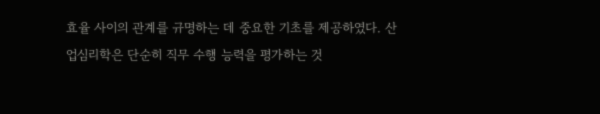효율 사이의 관계를 규명하는 데 중요한 기초를 제공하였다. 산업심리학은 단순히 직무 수행 능력을 평가하는 것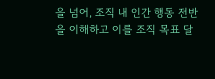을 넘어, 조직 내 인간 행동 전반을 이해하고 이를 조직 목표 달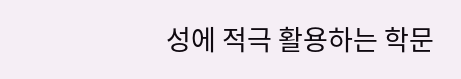성에 적극 활용하는 학문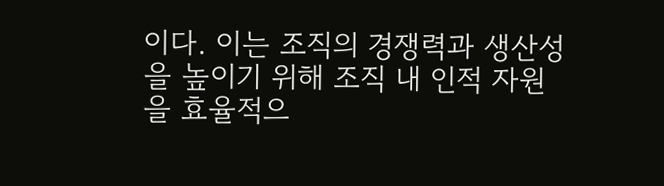이다. 이는 조직의 경쟁력과 생산성을 높이기 위해 조직 내 인적 자원을 효율적으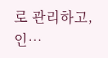로 관리하고, 인…